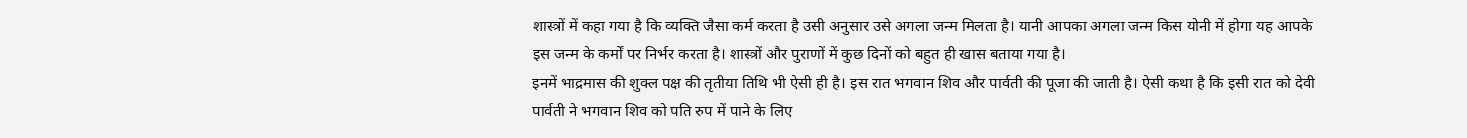शास्त्रों में कहा गया है कि व्यक्ति जैसा कर्म करता है उसी अनुसार उसे अगला जन्म मिलता है। यानी आपका अगला जन्म किस योनी में होगा यह आपके इस जन्म के कर्मों पर निर्भर करता है। शास्त्रों और पुराणों में कुछ दिनों को बहुत ही खास बताया गया है।
इनमें भाद्रमास की शुक्ल पक्ष की तृतीया तिथि भी ऐसी ही है। इस रात भगवान शिव और पार्वती की पूजा की जाती है। ऐसी कथा है कि इसी रात को देवी पार्वती ने भगवान शिव को पति रुप में पाने के लिए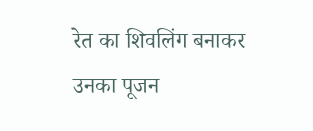रेत का शिवलिंग बनाकर उनका पूजन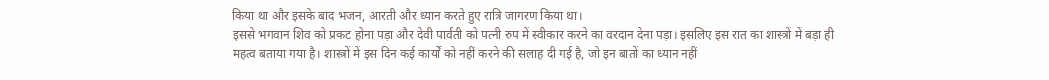किया था और इसके बाद भजन, आरती और ध्यान करते हुए रात्रि जागरण किया था।
इससे भगवान शिव को प्रकट होना पड़ा और देवी पार्वती को पत्नी रुप में स्वीकार करने का वरदान देना पड़ा। इसलिए इस रात का शास्त्रों में बड़ा ही महत्व बताया गया है। शास्त्रों में इस दिन कई कार्यों को नहीं करने की सलाह दी गई है, जो इन बातों का ध्यान नहीं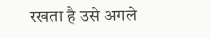रखता है उसे अगले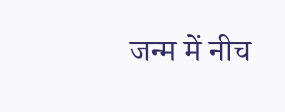जन्म में नीच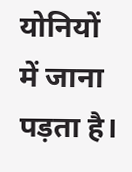योनियों में जाना पड़ता है।